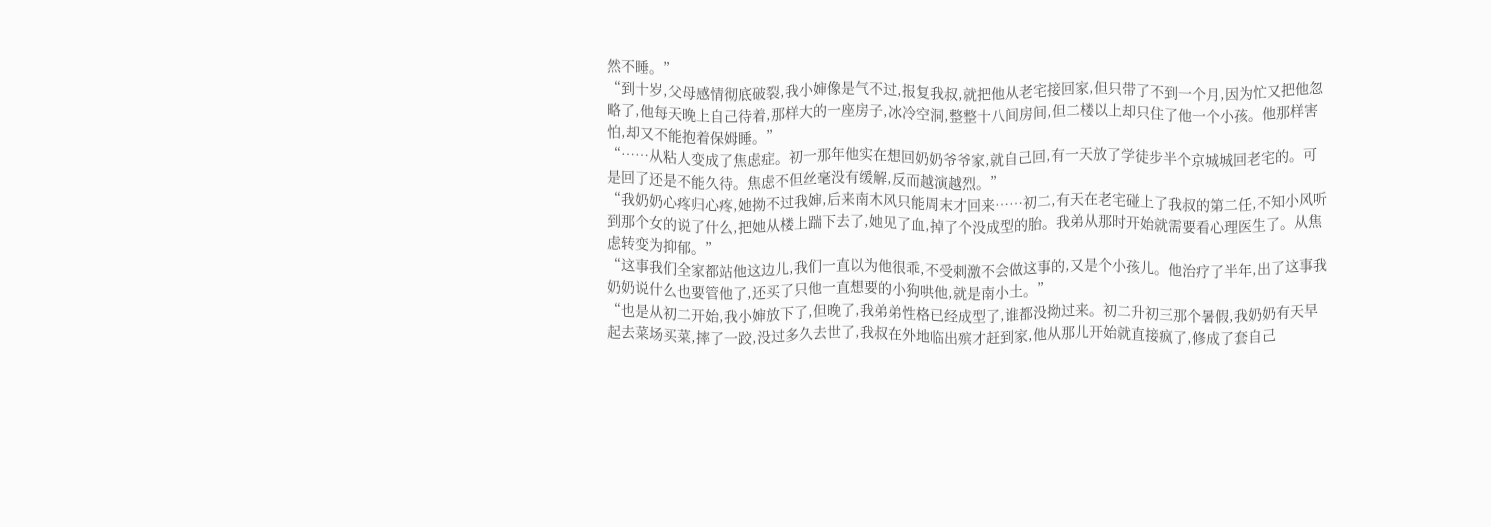然不睡。”
“到十岁,父母感情彻底破裂,我小婶像是气不过,报复我叔,就把他从老宅接回家,但只带了不到一个月,因为忙又把他忽略了,他每天晚上自己待着,那样大的一座房子,冰冷空洞,整整十八间房间,但二楼以上却只住了他一个小孩。他那样害怕,却又不能抱着保姆睡。”
“……从粘人变成了焦虑症。初一那年他实在想回奶奶爷爷家,就自己回,有一天放了学徒步半个京城城回老宅的。可是回了还是不能久待。焦虑不但丝毫没有缓解,反而越演越烈。”
“我奶奶心疼归心疼,她拗不过我婶,后来南木风只能周末才回来……初二,有天在老宅碰上了我叔的第二任,不知小风听到那个女的说了什么,把她从楼上踹下去了,她见了血,掉了个没成型的胎。我弟从那时开始就需要看心理医生了。从焦虑转变为抑郁。”
“这事我们全家都站他这边儿,我们一直以为他很乖,不受刺激不会做这事的,又是个小孩儿。他治疗了半年,出了这事我奶奶说什么也要管他了,还买了只他一直想要的小狗哄他,就是南小土。”
“也是从初二开始,我小婶放下了,但晚了,我弟弟性格已经成型了,谁都没拗过来。初二升初三那个暑假,我奶奶有天早起去菜场买菜,摔了一跤,没过多久去世了,我叔在外地临出殡才赶到家,他从那儿开始就直接疯了,修成了套自己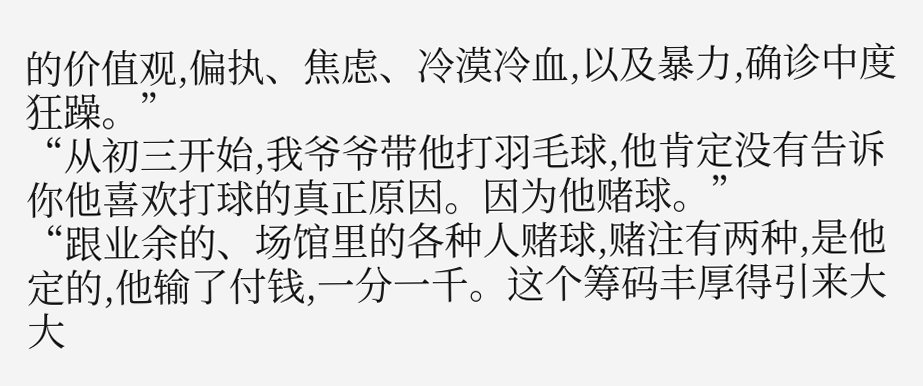的价值观,偏执、焦虑、冷漠冷血,以及暴力,确诊中度狂躁。”
“从初三开始,我爷爷带他打羽毛球,他肯定没有告诉你他喜欢打球的真正原因。因为他赌球。”
“跟业余的、场馆里的各种人赌球,赌注有两种,是他定的,他输了付钱,一分一千。这个筹码丰厚得引来大大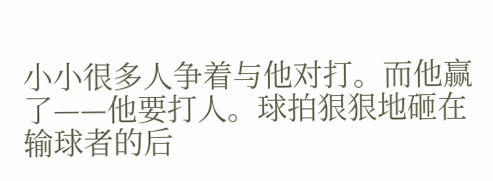小小很多人争着与他对打。而他赢了——他要打人。球拍狠狠地砸在输球者的后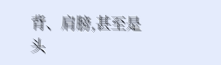背、肩膀,甚至是头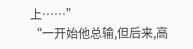上……”
“一开始他总输,但后来,高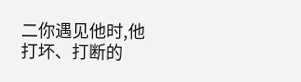二你遇见他时,他打坏、打断的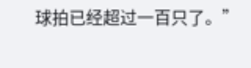球拍已经超过一百只了。”